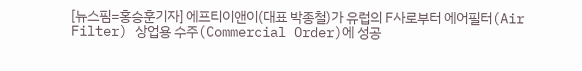[뉴스핌=홍승훈기자] 에프티이앤이(대표 박종철)가 유럽의 F사로부터 에어필터(Air Filter) 상업용 수주(Commercial Order)에 성공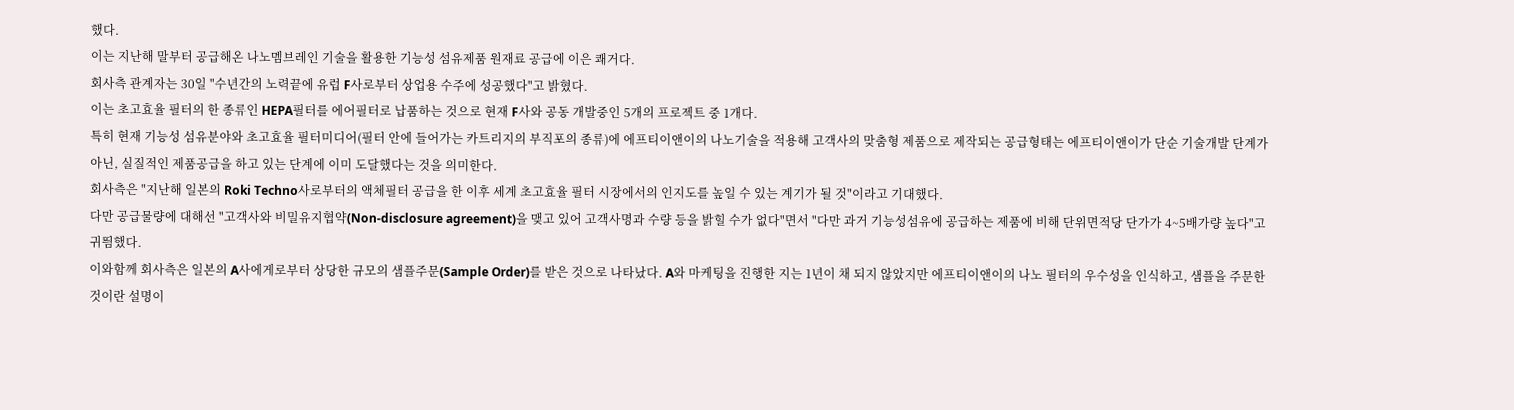했다.
이는 지난해 말부터 공급해온 나노멤브레인 기술을 활용한 기능성 섬유제품 원재료 공급에 이은 쾌거다.
회사측 관계자는 30일 "수년간의 노력끝에 유럽 F사로부터 상업용 수주에 성공했다"고 밝혔다.
이는 초고효율 필터의 한 종류인 HEPA필터를 에어필터로 납품하는 것으로 현재 F사와 공동 개발중인 5개의 프로젝트 중 1개다.
특히 현재 기능성 섬유분야와 초고효율 필터미디어(필터 안에 들어가는 카트리지의 부직포의 종류)에 에프티이앤이의 나노기술을 적용해 고객사의 맞춤형 제품으로 제작되는 공급형태는 에프티이앤이가 단순 기술개발 단계가 아닌, 실질적인 제품공급을 하고 있는 단계에 이미 도달했다는 것을 의미한다.
회사측은 "지난해 일본의 Roki Techno사로부터의 액체필터 공급을 한 이후 세계 초고효율 필터 시장에서의 인지도를 높일 수 있는 계기가 될 것"이라고 기대했다.
다만 공급물량에 대해선 "고객사와 비밀유지협약(Non-disclosure agreement)을 맺고 있어 고객사명과 수량 등을 밝힐 수가 없다"면서 "다만 과거 기능성섬유에 공급하는 제품에 비해 단위면적당 단가가 4~5배가량 높다"고 귀띔했다.
이와함께 회사측은 일본의 A사에게로부터 상당한 규모의 샘플주문(Sample Order)를 받은 것으로 나타났다. A와 마케팅을 진행한 지는 1년이 채 되지 않았지만 에프티이앤이의 나노 필터의 우수성을 인식하고, 샘플을 주문한 것이란 설명이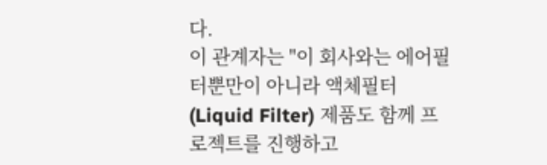다.
이 관계자는 "이 회사와는 에어필터뿐만이 아니라 액체필터(Liquid Filter) 제품도 함께 프로젝트를 진행하고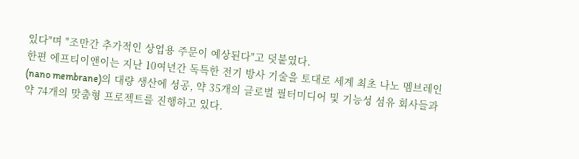있다"며 "조만간 추가적인 상업용 주문이 예상된다"고 덧붙였다.
한편 에프티이앤이는 지난 10여년간 독특한 전기 방사 기술을 토대로 세계 최초 나노 멤브레인(nano membrane)의 대량 생산에 성공, 약 35개의 글로벌 필터미디어 및 기능성 섬유 회사들과 약 74개의 맞춤형 프로젝트를 진행하고 있다.